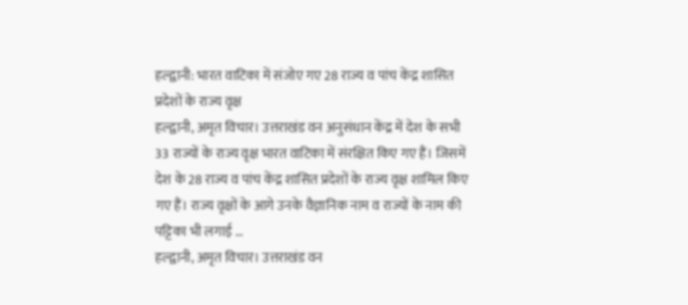हल्द्वानी: भारत वाटिका में संजोए गए 28 राज्य व पांच केंद्र शासित प्रदेशों के राज्य वृक्ष
हल्द्वानी, अमृत विचार। उत्तराखंड वन अनुसंधान केंद्र में देश के सभी 33 राज्यों के राज्य वृक्ष भारत वाटिका में संरक्षित किए गए हैं। जिसमें देश के 28 राज्य व पांच केंद्र शासित प्रदेशों के राज्य वृक्ष शामिल किए गए हैं। राज्य वृक्षों के आगे उनके वैज्ञानिक नाम व राज्यों के नाम की पट्टिका भी लगाई …
हल्द्वानी, अमृत विचार। उत्तराखंड वन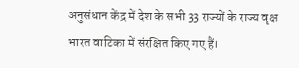अनुसंधान केंद्र में देश के सभी 33 राज्यों के राज्य वृक्ष भारत वाटिका में संरक्षित किए गए हैं।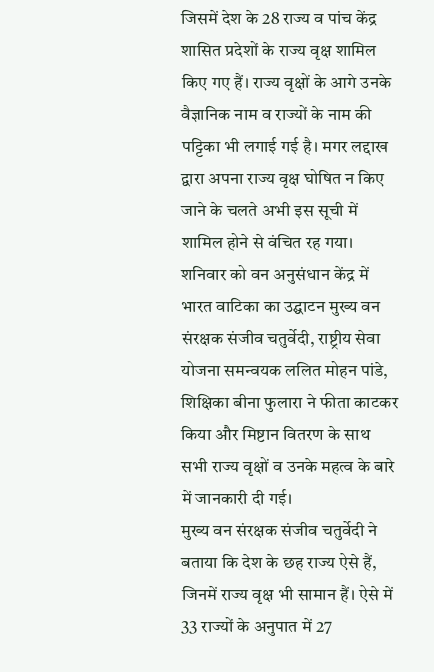जिसमें देश के 28 राज्य व पांच केंद्र शासित प्रदेशों के राज्य वृक्ष शामिल किए गए हैं। राज्य वृक्षों के आगे उनके वैज्ञानिक नाम व राज्यों के नाम की पट्टिका भी लगाई गई है। मगर लद्दाख द्वारा अपना राज्य वृक्ष घोषित न किए जाने के चलते अभी इस सूची में शामिल होने से वंचित रह गया।
शनिवार को वन अनुसंधान केंद्र में भारत वाटिका का उद्घाटन मुख्य वन संरक्षक संजीव चतुर्वेदी, राष्ट्रीय सेवा योजना समन्वयक ललित मोहन पांडे, शिक्षिका बीना फुलारा ने फीता काटकर किया और मिष्टान वितरण के साथ सभी राज्य वृक्षों व उनके महत्व के बारे में जानकारी दी गई।
मुख्य वन संरक्षक संजीव चतुर्वेदी ने बताया कि देश के छह राज्य ऐसे हैं, जिनमें राज्य वृक्ष भी सामान हैं। ऐसे में 33 राज्यों के अनुपात में 27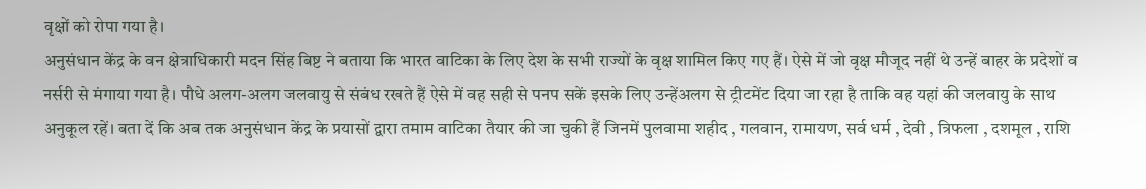वृक्षों को रोपा गया है।
अनुसंधान केंद्र के वन क्षेत्राधिकारी मदन सिंह बिष्ट ने बताया कि भारत वाटिका के लिए देश के सभी राज्यों के वृक्ष शामिल किए गए हैं। ऐसे में जो वृक्ष मौजूद नहीं थे उन्हें बाहर के प्रदेशों व नर्सरी से मंगाया गया है। पौधे अलग-अलग जलवायु से संबंध रखते हैं ऐसे में वह सही से पनप सकें इसके लिए उन्हेंअलग से ट्रीटमेंट दिया जा रहा है ताकि वह यहां की जलवायु के साथ अनुकूल रहें। बता दें कि अब तक अनुसंधान केंद्र के प्रयासों द्वारा तमाम वाटिका तैयार की जा चुकी हैं जिनमें पुलवामा शहीद , गलवान, रामायण, सर्व धर्म , देवी , त्रिफला , दशमूल , राशि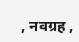, नवग्रह ,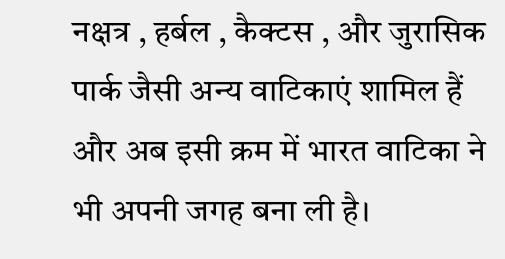नक्षत्र , हर्बल , कैक्टस , और जुरासिक पार्क जैसी अन्य वाटिकाएं शामिल हैं और अब इसी क्रम में भारत वाटिका ने भी अपनी जगह बना ली है।